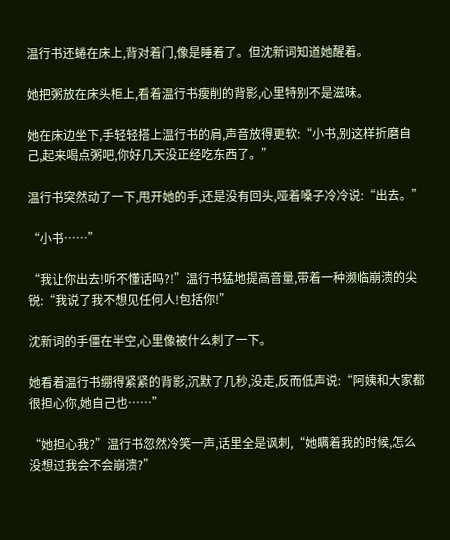温行书还蜷在床上,背对着门,像是睡着了。但沈新词知道她醒着。

她把粥放在床头柜上,看着温行书瘦削的背影,心里特别不是滋味。

她在床边坐下,手轻轻搭上温行书的肩,声音放得更软:“小书,别这样折磨自己,起来喝点粥吧,你好几天没正经吃东西了。”

温行书突然动了一下,甩开她的手,还是没有回头,哑着嗓子冷冷说:“出去。”

“小书……”

“我让你出去!听不懂话吗?!”温行书猛地提高音量,带着一种濒临崩溃的尖锐:“我说了我不想见任何人!包括你!”

沈新词的手僵在半空,心里像被什么刺了一下。

她看着温行书绷得紧紧的背影,沉默了几秒,没走,反而低声说:“阿姨和大家都很担心你,她自己也……”

“她担心我?”温行书忽然冷笑一声,话里全是讽刺,“她瞒着我的时候,怎么没想过我会不会崩溃?”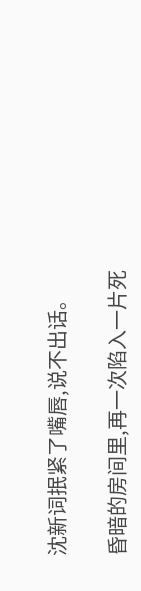沈新词抿紧了嘴唇,说不出话。

昏暗的房间里,再一次陷入一片死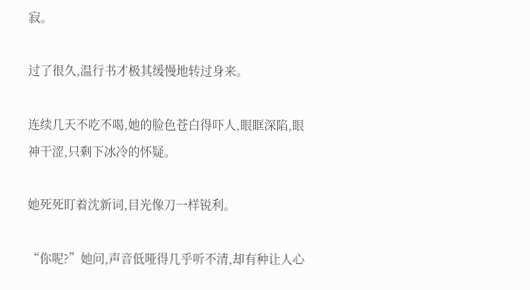寂。

过了很久,温行书才极其缓慢地转过身来。

连续几天不吃不喝,她的脸色苍白得吓人,眼眶深陷,眼神干涩,只剩下冰冷的怀疑。

她死死盯着沈新词,目光像刀一样锐利。

“你呢?”她问,声音低哑得几乎听不清,却有种让人心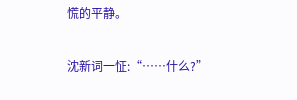慌的平静。

沈新词一怔:“……什么?”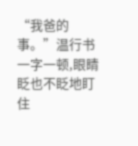“我爸的事。”温行书一字一顿,眼睛眨也不眨地盯住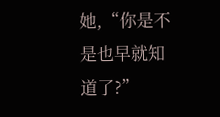她,“你是不是也早就知道了?”